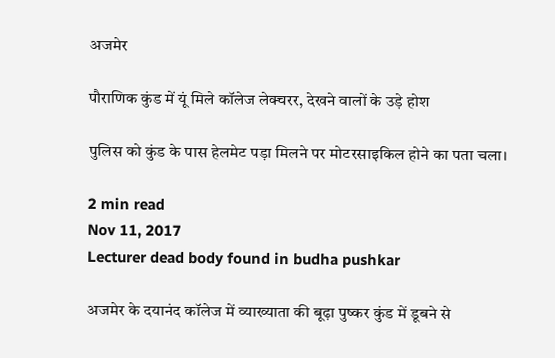अजमेर

पौराणिक कुंड में यूं मिले कॉलेज लेक्चरर, देखने वालों के उड़े होश

पुलिस को कुंड के पास हेलमेट पड़ा मिलने पर मोटरसाइकिल होने का पता चला।

2 min read
Nov 11, 2017
Lecturer dead body found in budha pushkar

अजमेर के दयानंद कॉलेज में व्याख्याता की बूढ़ा पुष्कर कुंड में डूबने से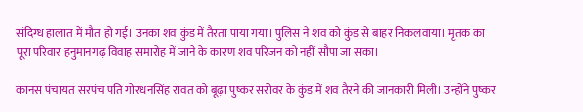संदिग्ध हालात में मौत हो गई। उनका शव कुंड में तैरता पाया गया। पुलिस ने शव को कुंड से बाहर निकलवाया। मृतक का पूरा परिवार हनुमानगढ़ विवाह समारोह में जाने के कारण शव परिजन को नहीं सौपा जा सका।

कानस पंचायत सरपंच पति गोरधनसिंह रावत को बूढ़ा पुष्कर सरोवर के कुंड में शव तैरने की जानकारी मिली। उन्होंने पुष्कर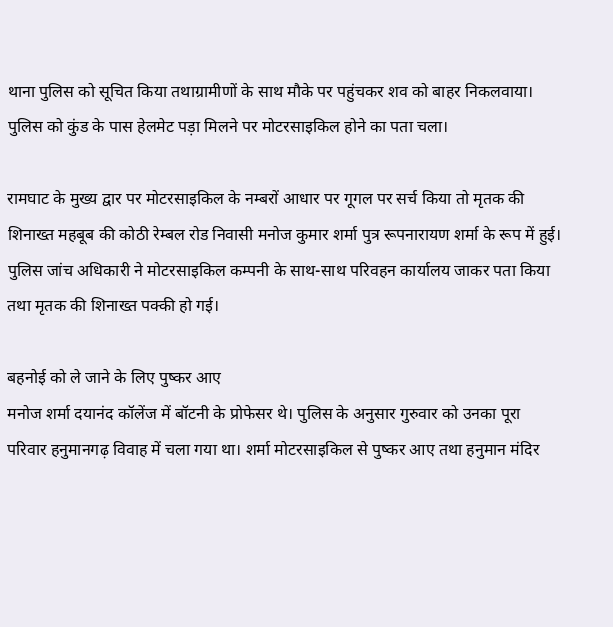थाना पुलिस को सूचित किया तथाग्रामीणों के साथ मौके पर पहुंचकर शव को बाहर निकलवाया। पुलिस को कुंड के पास हेलमेट पड़ा मिलने पर मोटरसाइकिल होने का पता चला।

रामघाट के मुख्य द्वार पर मोटरसाइकिल के नम्बरों आधार पर गूगल पर सर्च किया तो मृतक की शिनाख्त महबूब की कोठी रेम्बल रोड निवासी मनोज कुमार शर्मा पुत्र रूपनारायण शर्मा के रूप में हुई। पुलिस जांच अधिकारी ने मोटरसाइकिल कम्पनी के साथ-साथ परिवहन कार्यालय जाकर पता किया तथा मृतक की शिनाख्त पक्की हो गई।

बहनोई को ले जाने के लिए पुष्कर आए
मनोज शर्मा दयानंद कॉलेंज में बॉटनी के प्रोफेसर थे। पुलिस के अनुसार गुरुवार को उनका पूरा परिवार हनुमानगढ़ विवाह में चला गया था। शर्मा मोटरसाइकिल से पुष्कर आए तथा हनुमान मंदिर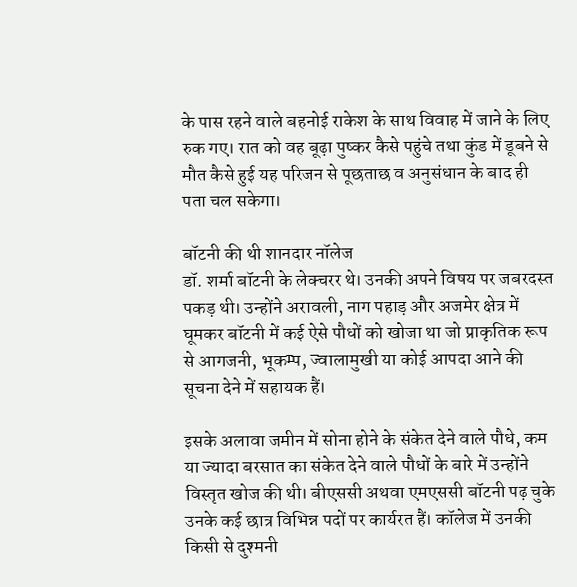के पास रहने वाले बहनोई राकेश के साथ विवाह में जाने के लिए रुक गए। रात को वह बूढ़ा पुष्कर कैसे पहुंचे तथा कुंड में डूबने से मौत कैसे हुई यह परिजन से पूछताछ व अनुसंधान के बाद ही पता चल सकेगा।

बॉटनी की थी शानदार नॉलेज
डॉ. शर्मा बॉटनी के लेक्चरर थे। उनकी अपने विषय पर जबरदस्त पकड़ थी। उन्होंने अरावली, नाग पहाड़ और अजमेर क्षेत्र में घूमकर बॉटनी में कई ऐसे पौधों को खोजा था जो प्राकृतिक रूप से आगजनी, भूकम्प, ज्वालामुखी या कोई आपदा आने की सूचना देने में सहायक हैं।

इसके अलावा जमीन में सोना होने के संकेत देने वाले पौधे, कम या ज्यादा बरसात का संकेत देने वाले पौधों के बारे में उन्होंने विस्तृत खोज की थी। बीएससी अथवा एमएससी बॉटनी पढ़ चुके उनके कई छात्र विभिन्न पदों पर कार्यरत हैं। कॉलेज में उनकी किसी से दुश्मनी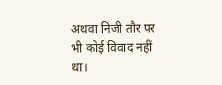अथवा निजी तौर पर भी कोई विवाद नहीं था।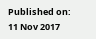Published on:
11 Nov 2017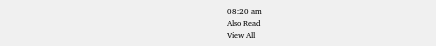08:20 am
Also Read
View All